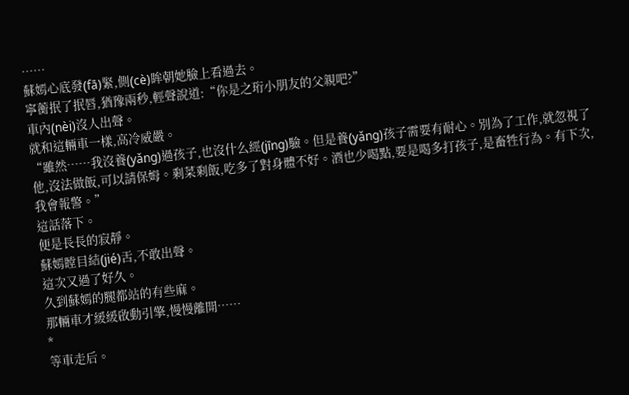……
蘇嫣心底發(fā)緊,側(cè)眸朝她臉上看過去。
寧蘅抿了抿唇,猶豫兩秒,輕聲說道:“你是之珩小朋友的父親吧?”
車內(nèi)沒人出聲。
就和這輛車一樣,高冷威嚴。
“雖然……我沒養(yǎng)過孩子,也沒什么經(jīng)驗。但是養(yǎng)孩子需要有耐心。別為了工作,就忽視了他,沒法做飯,可以請保姆。剩菜剩飯,吃多了對身體不好。酒也少喝點,要是喝多打孩子,是畜牲行為。有下次,我會報警。”
這話落下。
便是長長的寂靜。
蘇嫣瞠目結(jié)舌,不敢出聲。
這次又過了好久。
久到蘇嫣的腿都站的有些麻。
那輛車才緩緩啟動引擎,慢慢離開……
*
等車走后。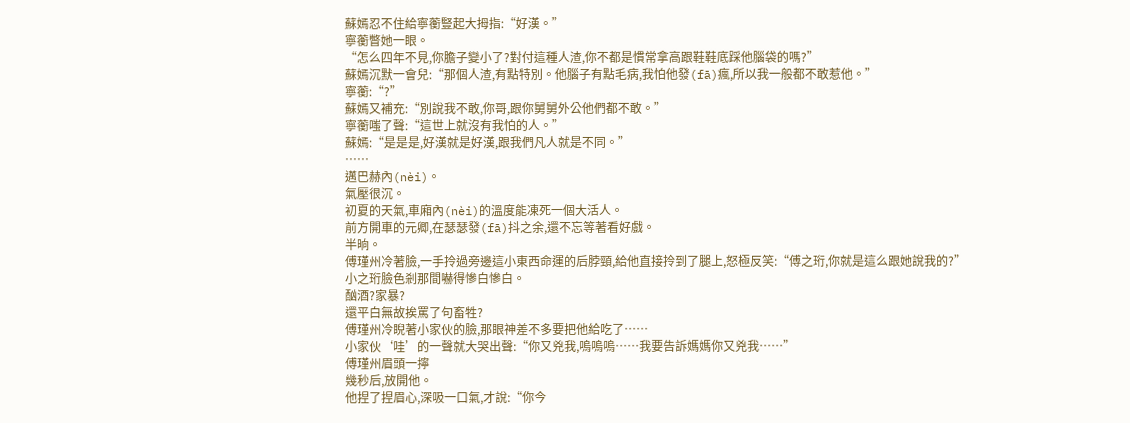蘇嫣忍不住給寧蘅豎起大拇指:“好漢。”
寧蘅瞥她一眼。
“怎么四年不見,你膽子變小了?對付這種人渣,你不都是慣常拿高跟鞋鞋底踩他腦袋的嗎?”
蘇嫣沉默一會兒:“那個人渣,有點特別。他腦子有點毛病,我怕他發(fā)瘋,所以我一般都不敢惹他。”
寧蘅:“?”
蘇嫣又補充:“別說我不敢,你哥,跟你舅舅外公他們都不敢。”
寧蘅嗤了聲:“這世上就沒有我怕的人。”
蘇嫣:“是是是,好漢就是好漢,跟我們凡人就是不同。”
……
邁巴赫內(nèi)。
氣壓很沉。
初夏的天氣,車廂內(nèi)的溫度能凍死一個大活人。
前方開車的元卿,在瑟瑟發(fā)抖之余,還不忘等著看好戲。
半晌。
傅瑾州冷著臉,一手拎過旁邊這小東西命運的后脖頸,給他直接拎到了腿上,怒極反笑:“傅之珩,你就是這么跟她說我的?”
小之珩臉色剎那間嚇得慘白慘白。
酗酒?家暴?
還平白無故挨罵了句畜牲?
傅瑾州冷睨著小家伙的臉,那眼神差不多要把他給吃了……
小家伙‘哇’的一聲就大哭出聲:“你又兇我,嗚嗚嗚……我要告訴媽媽你又兇我……”
傅瑾州眉頭一擰
幾秒后,放開他。
他捏了捏眉心,深吸一口氣,才說:“你今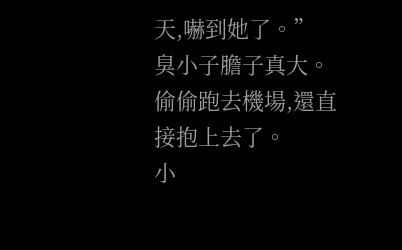天,嚇到她了。”
臭小子膽子真大。
偷偷跑去機場,還直接抱上去了。
小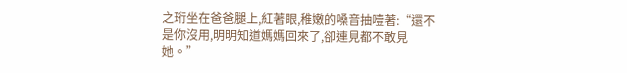之珩坐在爸爸腿上,紅著眼,稚嫩的嗓音抽噎著:“還不是你沒用,明明知道媽媽回來了,卻連見都不敢見她。”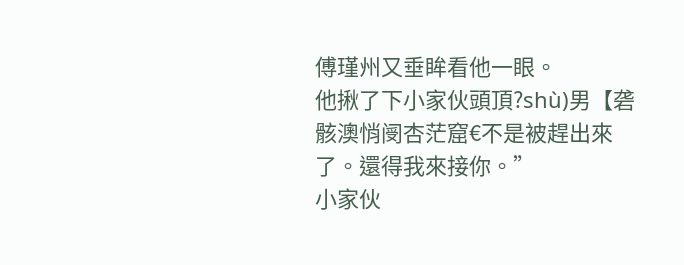傅瑾州又垂眸看他一眼。
他揪了下小家伙頭頂?shù)男【砻骸澳悄阌杏茫窟€不是被趕出來了。還得我來接你。”
小家伙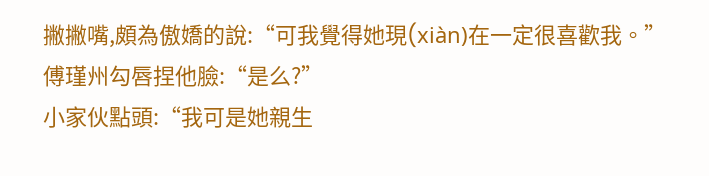撇撇嘴,頗為傲嬌的說:“可我覺得她現(xiàn)在一定很喜歡我。”
傅瑾州勾唇捏他臉:“是么?”
小家伙點頭:“我可是她親生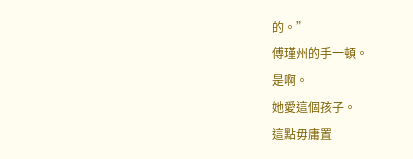的。”
傅瑾州的手一頓。
是啊。
她愛這個孩子。
這點毋庸置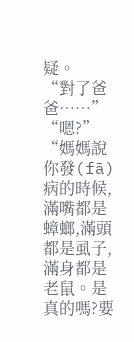疑。
“對了爸爸……”
“嗯?”
“媽媽說你發(fā)病的時候,滿嘴都是蟑螂,滿頭都是虱子,滿身都是老鼠。是真的嗎?要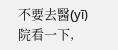不要去醫(yī)院看一下,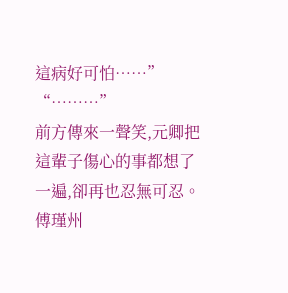這病好可怕……”
“………”
前方傳來一聲笑,元卿把這輩子傷心的事都想了一遍,卻再也忍無可忍。
傅瑾州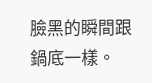臉黑的瞬間跟鍋底一樣。